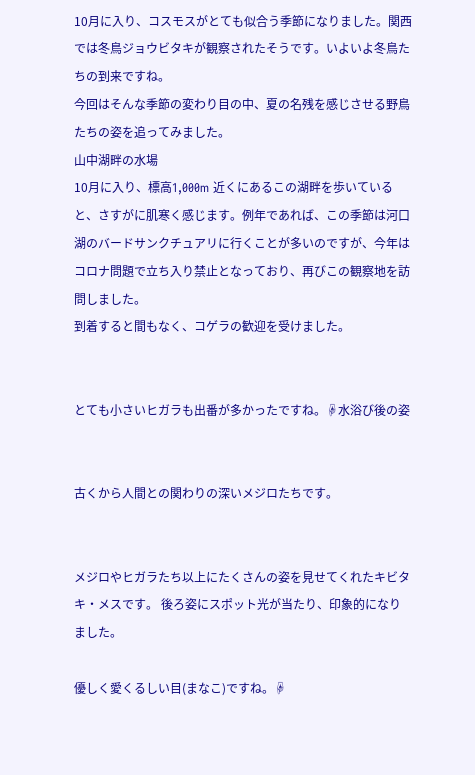10月に入り、コスモスがとても似合う季節になりました。関西では冬鳥ジョウビタキが観察されたそうです。いよいよ冬鳥たちの到来ですね。
今回はそんな季節の変わり目の中、夏の名残を感じさせる野鳥たちの姿を追ってみました。
山中湖畔の水場
10月に入り、標高1,000m 近くにあるこの湖畔を歩いていると、さすがに肌寒く感じます。例年であれば、この季節は河口湖のバードサンクチュアリに行くことが多いのですが、今年はコロナ問題で立ち入り禁止となっており、再びこの観察地を訪問しました。
到着すると間もなく、コゲラの歓迎を受けました。


とても小さいヒガラも出番が多かったですね。☟水浴び後の姿


古くから人間との関わりの深いメジロたちです。


メジロやヒガラたち以上にたくさんの姿を見せてくれたキビタキ・メスです。 後ろ姿にスポット光が当たり、印象的になりました。

優しく愛くるしい目(まなこ)ですね。☟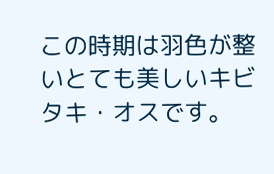この時期は羽色が整いとても美しいキビタキ・オスです。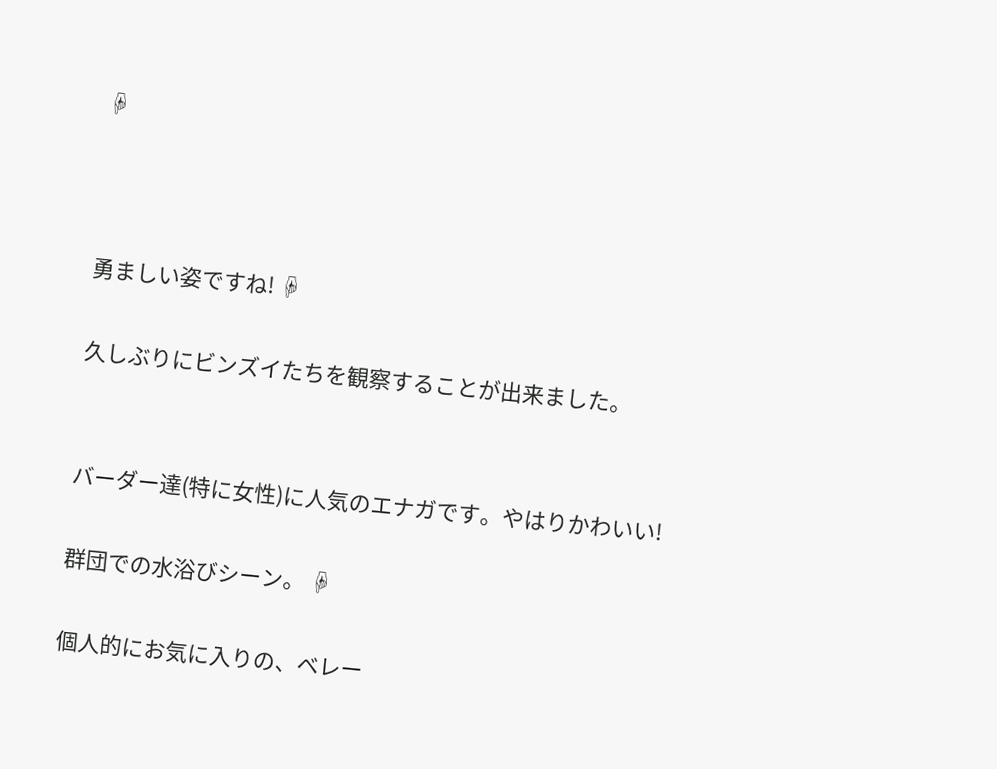☟



勇ましい姿ですね! ☟

久しぶりにビンズイたちを観察することが出来ました。


バーダー達(特に女性)に人気のエナガです。やはりかわいい!

群団での水浴びシーン。 ☟

個人的にお気に入りの、ベレー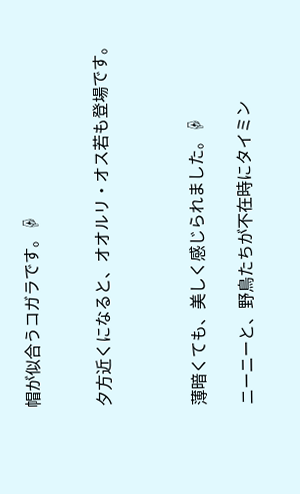帽が似合うコガラです。☟


夕方近くになると、オオルリ・オス若も登場です。



薄暗くても、美しく感じられました。☟

ニーニーと、野鳥たちが不在時にタイミン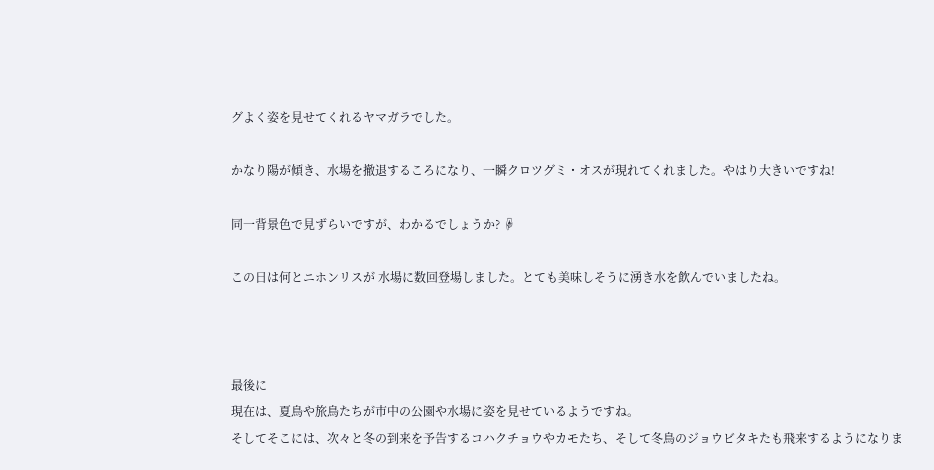グよく姿を見せてくれるヤマガラでした。

かなり陽が傾き、水場を撤退するころになり、一瞬クロツグミ・オスが現れてくれました。やはり大きいですね!

同一背景色で見ずらいですが、わかるでしょうか? ☟

この日は何とニホンリスが 水場に数回登場しました。とても美味しそうに湧き水を飲んでいましたね。



最後に
現在は、夏鳥や旅鳥たちが市中の公園や水場に姿を見せているようですね。
そしてそこには、次々と冬の到来を予告するコハクチョウやカモたち、そして冬鳥のジョウビタキたも飛来するようになりま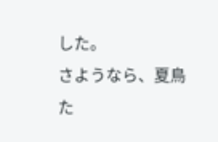した。
さようなら、夏鳥た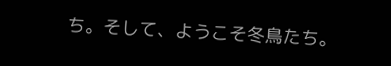ち。そして、ようこそ冬鳥たち。